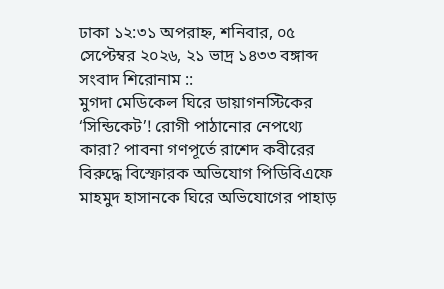ঢাকা ১২:৩১ অপরাহ্ন, শনিবার, ০৫ সেপ্টেম্বর ২০২৬, ২১ ভাদ্র ১৪৩৩ বঙ্গাব্দ
সংবাদ শিরোনাম ::
মুগদা মেডিকেল ঘিরে ডায়াগনস্টিকের ‘সিন্ডিকেট’! রোগী পাঠানোর নেপথ্যে কারা? পাবনা গণপূর্তে রাশেদ কবীরের বিরুদ্ধে বিস্ফোরক অভিযোগ পিডিবিএফে মাহমুদ হাসানকে ঘিরে অভিযোগের পাহাড়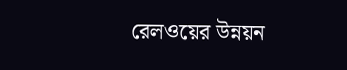রেলওয়ের উন্নয়ন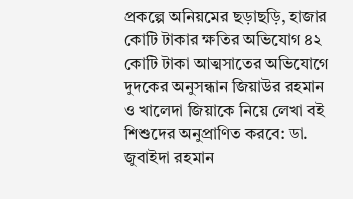প্রকল্পে অনিয়মের ছড়াছড়ি, হাজার কোটি টাকার ক্ষতির অভিযোগ ৪২ কোটি টাকা আত্মসাতের অভিযোগে দুদকের অনুসন্ধান জিয়াউর রহমান ও খালেদা জিয়াকে নিয়ে লেখা বই শিশুদের অনুপ্রাণিত করবে: ডা. জুবাইদা রহমান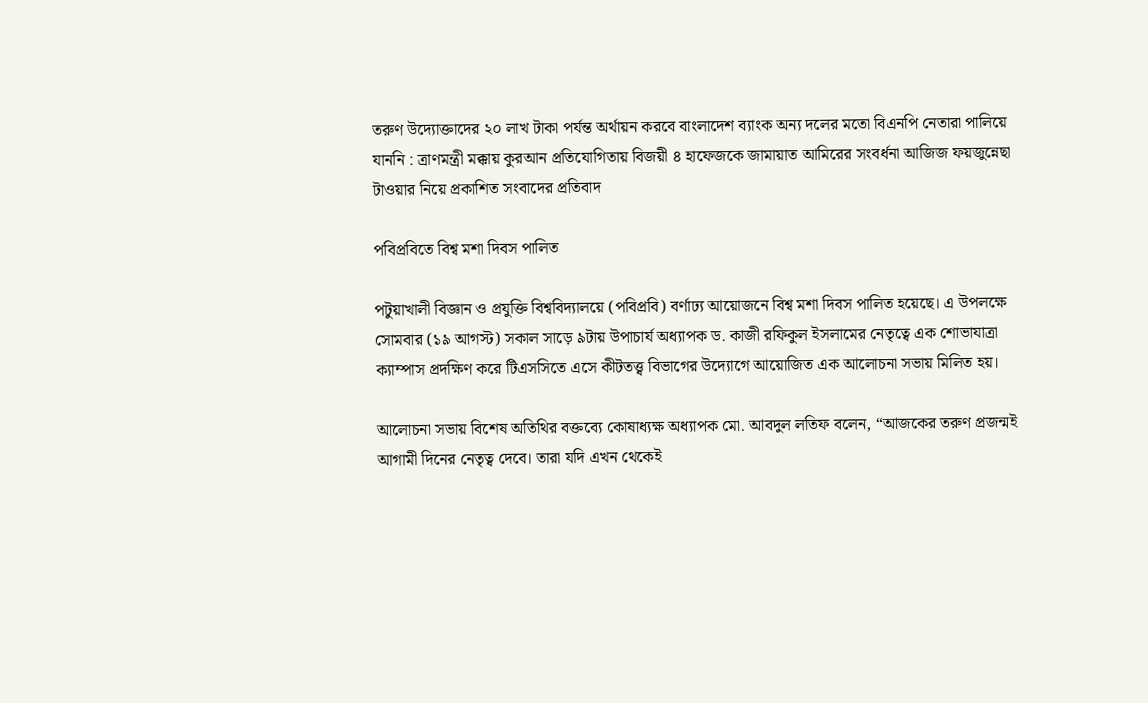তরুণ উদ্যোক্তাদের ২০ লাখ টাকা পর্যন্ত অর্থায়ন করবে বাংলাদেশ ব্যাংক অন্য দলের মতো বিএনপি নেতারা পালিয়ে যাননি : ত্রাণমন্ত্রী মক্কায় কুরআন প্রতিযোগিতায় বিজয়ী ৪ হাফেজকে জামায়াত আমিরের সংবর্ধনা আজিজ ফয়জুন্নেছা টাওয়ার নিয়ে প্রকাশিত সংবাদের প্রতিবাদ

পবিপ্রবিতে বিশ্ব মশা দিবস পালিত

পটুয়াখালী বিজ্ঞান ও প্রযুক্তি বিশ্ববিদ্যালয়ে (পবিপ্রবি) বর্ণাঢ্য আয়োজনে বিশ্ব মশা দিবস পালিত হয়েছে। এ উপলক্ষে সোমবার (১৯ আগস্ট) সকাল সাড়ে ৯টায় উপাচার্য অধ্যাপক ড. কাজী রফিকুল ইসলামের নেতৃত্বে এক শোভাযাত্রা ক্যাম্পাস প্রদক্ষিণ করে টিএসসিতে এসে কীটতত্ত্ব বিভাগের উদ্যোগে আয়োজিত এক আলোচনা সভায় মিলিত হয়।

আলোচনা সভায় বিশেষ অতিথির বক্তব্যে কোষাধ্যক্ষ অধ্যাপক মো. আবদুল লতিফ বলেন, “আজকের তরুণ প্রজন্মই আগামী দিনের নেতৃত্ব দেবে। তারা যদি এখন থেকেই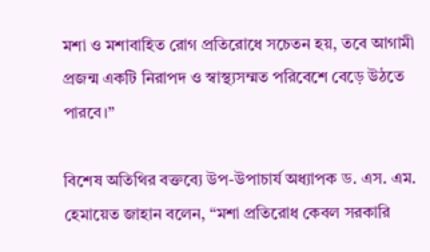মশা ও মশাবাহিত রোগ প্রতিরোধে সচেতন হয়, তবে আগামী প্রজন্ম একটি নিরাপদ ও স্বাস্থ্যসম্মত পরিবেশে বেড়ে উঠতে পারবে।”

বিশেষ অতিথির বক্তব্যে উপ-উপাচার্য অধ্যাপক ড. এস. এম. হেমায়েত জাহান বলেন, “মশা প্রতিরোধ কেবল সরকারি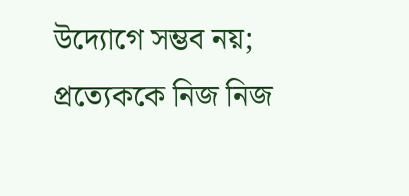উদ্যোগে সম্ভব নয়; প্রত্যেককে নিজ নিজ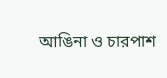আঙিনা ও চারপাশ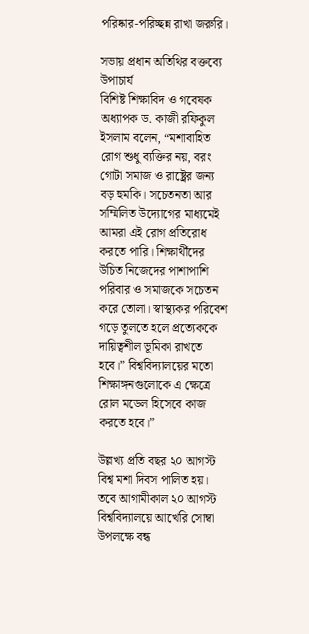পরিষ্কার-পরিচ্ছন্ন রাখা জরুরি।

সভায় প্রধান অতিথির বক্তব্যে উপাচার্য
বিশিষ্ট শিক্ষাবিদ ও গবেষক অধ্যাপক ড. কাজী রফিকুল ইসলাম বলেন, “মশাবাহিত রোগ শুধু ব্যক্তির নয়, বরং গোটা সমাজ ও রাষ্ট্রের জন্য বড় হুমকি। সচেতনতা আর সম্মিলিত উদ্যোগের মাধ্যমেই আমরা এই রোগ প্রতিরোধ করতে পারি। শিক্ষার্থীদের উচিত নিজেদের পাশাপাশি পরিবার ও সমাজকে সচেতন করে তোলা। স্বাস্থ্যকর পরিবেশ গড়ে তুলতে হলে প্রত্যেককে দায়িত্বশীল ভূমিকা রাখতে হবে।” বিশ্ববিদ্যালয়ের মতো শিক্ষাঙ্গনগুলোকে এ ক্ষেত্রে রোল মডেল হিসেবে কাজ করতে হবে।”

উল্লখ্য প্রতি বছর ২০ আগস্ট বিশ্ব মশা দিবস পালিত হয়। তবে আগামীকাল ২০ আগস্ট বিশ্ববিদ্যালয়ে আখেরি সোম্বা উপলক্ষে বন্ধ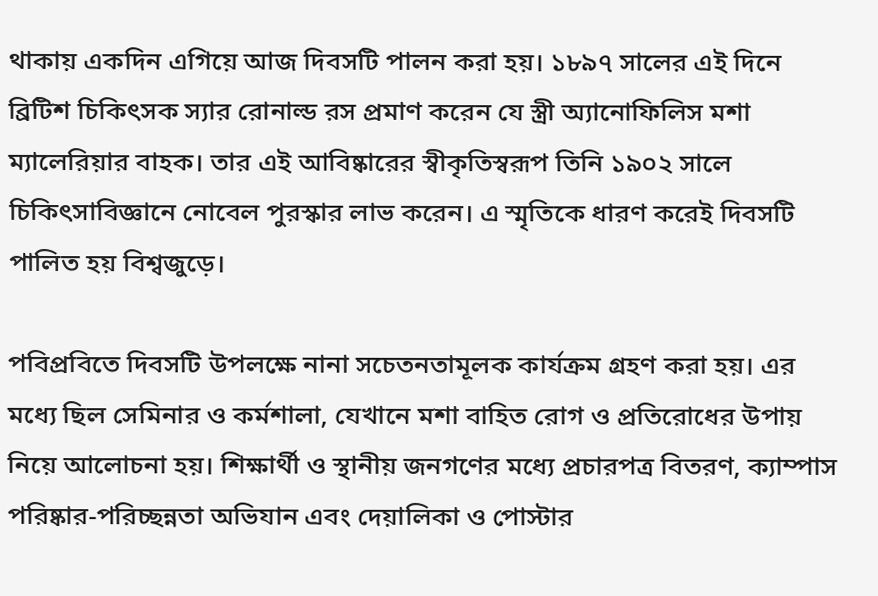থাকায় একদিন এগিয়ে আজ দিবসটি পালন করা হয়। ১৮৯৭ সালের এই দিনে ব্রিটিশ চিকিৎসক স্যার রোনাল্ড রস প্রমাণ করেন যে স্ত্রী অ্যানোফিলিস মশা ম্যালেরিয়ার বাহক। তার এই আবিষ্কারের স্বীকৃতিস্বরূপ তিনি ১৯০২ সালে চিকিৎসাবিজ্ঞানে নোবেল পুরস্কার লাভ করেন। এ স্মৃতিকে ধারণ করেই দিবসটি পালিত হয় বিশ্বজুড়ে।

পবিপ্রবিতে দিবসটি উপলক্ষে নানা সচেতনতামূলক কার্যক্রম গ্রহণ করা হয়। এর মধ্যে ছিল সেমিনার ও কর্মশালা, যেখানে মশা বাহিত রোগ ও প্রতিরোধের উপায় নিয়ে আলোচনা হয়। শিক্ষার্থী ও স্থানীয় জনগণের মধ্যে প্রচারপত্র বিতরণ, ক্যাম্পাস পরিষ্কার-পরিচ্ছন্নতা অভিযান এবং দেয়ালিকা ও পোস্টার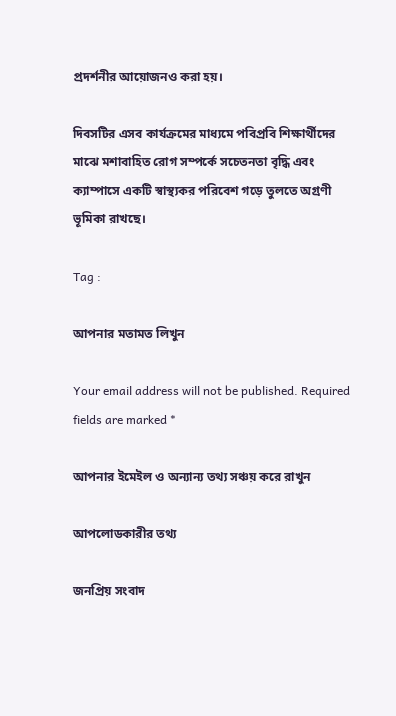প্রদর্শনীর আয়োজনও করা হয়।

দিবসটির এসব কার্যক্রমের মাধ্যমে পবিপ্রবি শিক্ষার্থীদের মাঝে মশাবাহিত রোগ সম্পর্কে সচেতনতা বৃদ্ধি এবং ক্যাম্পাসে একটি স্বাস্থ্যকর পরিবেশ গড়ে তুলতে অগ্রণী ভূমিকা রাখছে।

Tag :

আপনার মতামত লিখুন

Your email address will not be published. Required fields are marked *

আপনার ইমেইল ও অন্যান্য তথ্য সঞ্চয় করে রাখুন

আপলোডকারীর তথ্য

জনপ্রিয় সংবাদ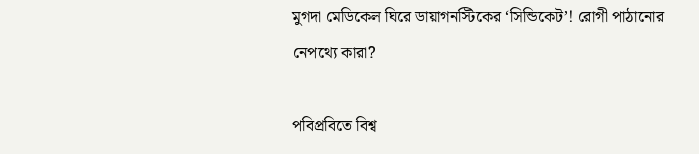মুগদা মেডিকেল ঘিরে ডায়াগনস্টিকের ‘সিন্ডিকেট’! রোগী পাঠানোর নেপথ্যে কারা?

পবিপ্রবিতে বিশ্ব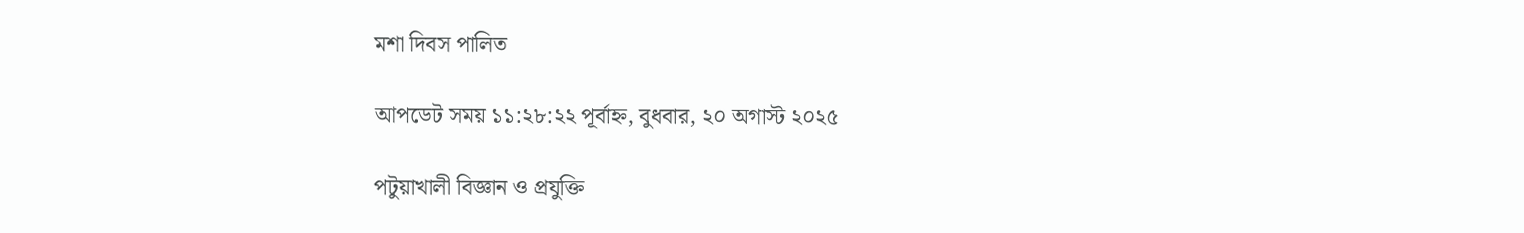মশা দিবস পালিত

আপডেট সময় ১১:২৮:২২ পূর্বাহ্ন, বুধবার, ২০ অগাস্ট ২০২৫

পটুয়াখালী বিজ্ঞান ও প্রযুক্তি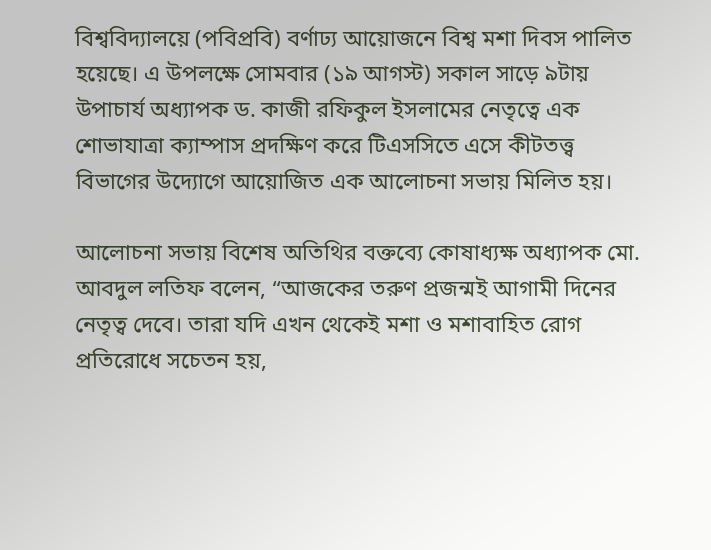বিশ্ববিদ্যালয়ে (পবিপ্রবি) বর্ণাঢ্য আয়োজনে বিশ্ব মশা দিবস পালিত হয়েছে। এ উপলক্ষে সোমবার (১৯ আগস্ট) সকাল সাড়ে ৯টায় উপাচার্য অধ্যাপক ড. কাজী রফিকুল ইসলামের নেতৃত্বে এক শোভাযাত্রা ক্যাম্পাস প্রদক্ষিণ করে টিএসসিতে এসে কীটতত্ত্ব বিভাগের উদ্যোগে আয়োজিত এক আলোচনা সভায় মিলিত হয়।

আলোচনা সভায় বিশেষ অতিথির বক্তব্যে কোষাধ্যক্ষ অধ্যাপক মো. আবদুল লতিফ বলেন, “আজকের তরুণ প্রজন্মই আগামী দিনের নেতৃত্ব দেবে। তারা যদি এখন থেকেই মশা ও মশাবাহিত রোগ প্রতিরোধে সচেতন হয়,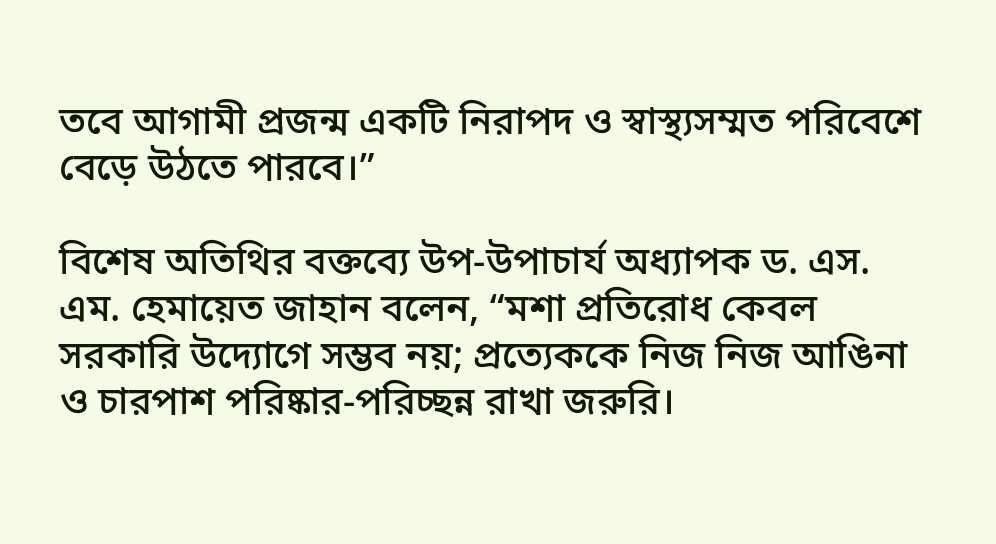তবে আগামী প্রজন্ম একটি নিরাপদ ও স্বাস্থ্যসম্মত পরিবেশে বেড়ে উঠতে পারবে।”

বিশেষ অতিথির বক্তব্যে উপ-উপাচার্য অধ্যাপক ড. এস. এম. হেমায়েত জাহান বলেন, “মশা প্রতিরোধ কেবল সরকারি উদ্যোগে সম্ভব নয়; প্রত্যেককে নিজ নিজ আঙিনা ও চারপাশ পরিষ্কার-পরিচ্ছন্ন রাখা জরুরি।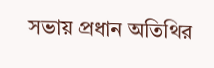সভায় প্রধান অতিথির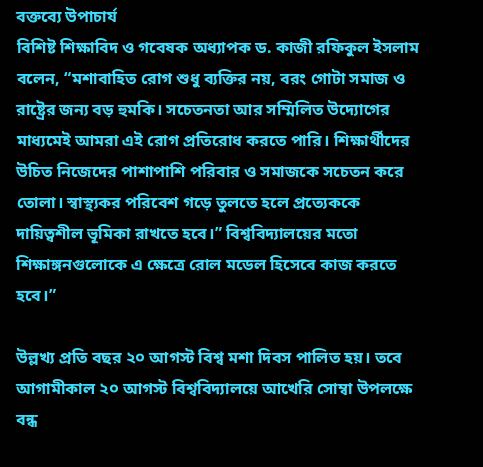বক্তব্যে উপাচার্য
বিশিষ্ট শিক্ষাবিদ ও গবেষক অধ্যাপক ড. কাজী রফিকুল ইসলাম বলেন, “মশাবাহিত রোগ শুধু ব্যক্তির নয়, বরং গোটা সমাজ ও রাষ্ট্রের জন্য বড় হুমকি। সচেতনতা আর সম্মিলিত উদ্যোগের মাধ্যমেই আমরা এই রোগ প্রতিরোধ করতে পারি। শিক্ষার্থীদের উচিত নিজেদের পাশাপাশি পরিবার ও সমাজকে সচেতন করে তোলা। স্বাস্থ্যকর পরিবেশ গড়ে তুলতে হলে প্রত্যেককে দায়িত্বশীল ভূমিকা রাখতে হবে।” বিশ্ববিদ্যালয়ের মতো শিক্ষাঙ্গনগুলোকে এ ক্ষেত্রে রোল মডেল হিসেবে কাজ করতে হবে।”

উল্লখ্য প্রতি বছর ২০ আগস্ট বিশ্ব মশা দিবস পালিত হয়। তবে আগামীকাল ২০ আগস্ট বিশ্ববিদ্যালয়ে আখেরি সোম্বা উপলক্ষে বন্ধ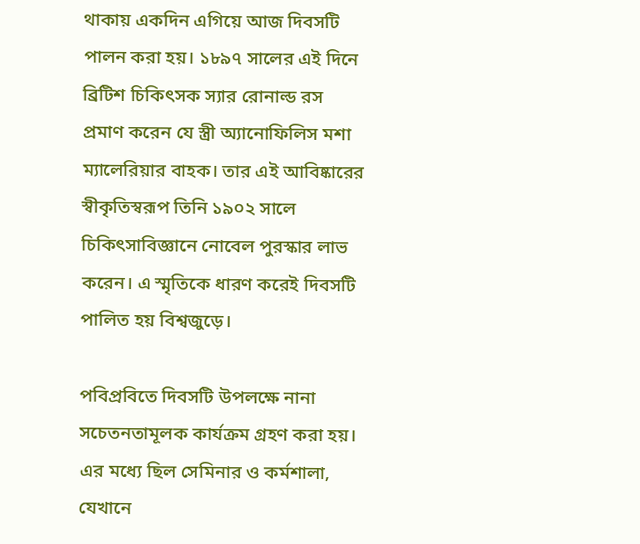থাকায় একদিন এগিয়ে আজ দিবসটি পালন করা হয়। ১৮৯৭ সালের এই দিনে ব্রিটিশ চিকিৎসক স্যার রোনাল্ড রস প্রমাণ করেন যে স্ত্রী অ্যানোফিলিস মশা ম্যালেরিয়ার বাহক। তার এই আবিষ্কারের স্বীকৃতিস্বরূপ তিনি ১৯০২ সালে চিকিৎসাবিজ্ঞানে নোবেল পুরস্কার লাভ করেন। এ স্মৃতিকে ধারণ করেই দিবসটি পালিত হয় বিশ্বজুড়ে।

পবিপ্রবিতে দিবসটি উপলক্ষে নানা সচেতনতামূলক কার্যক্রম গ্রহণ করা হয়। এর মধ্যে ছিল সেমিনার ও কর্মশালা, যেখানে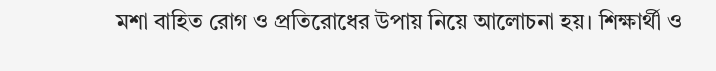মশা বাহিত রোগ ও প্রতিরোধের উপায় নিয়ে আলোচনা হয়। শিক্ষার্থী ও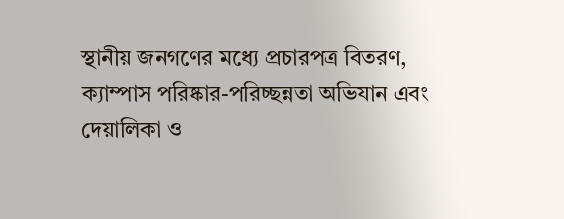স্থানীয় জনগণের মধ্যে প্রচারপত্র বিতরণ, ক্যাম্পাস পরিষ্কার-পরিচ্ছন্নতা অভিযান এবং দেয়ালিকা ও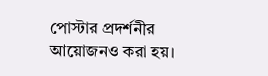পোস্টার প্রদর্শনীর আয়োজনও করা হয়।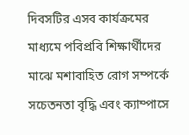দিবসটির এসব কার্যক্রমের মাধ্যমে পবিপ্রবি শিক্ষার্থীদের মাঝে মশাবাহিত রোগ সম্পর্কে সচেতনতা বৃদ্ধি এবং ক্যাম্পাসে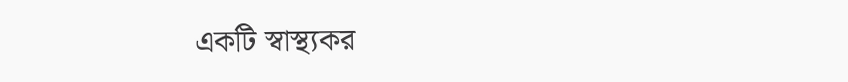একটি স্বাস্থ্যকর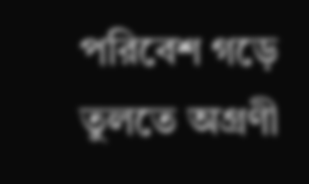পরিবেশ গড়ে তুলতে অগ্রণী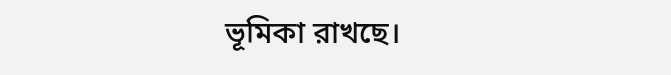ভূমিকা রাখছে।